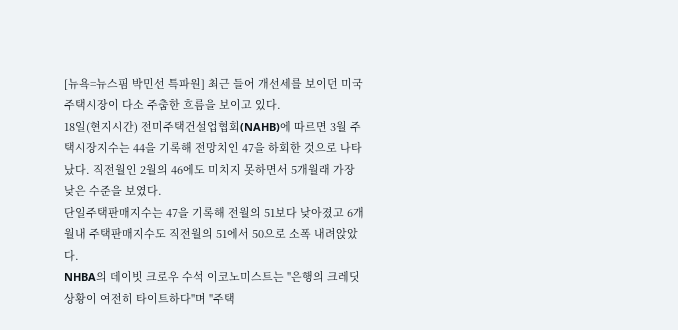[뉴욕=뉴스핌 박민선 특파원] 최근 들어 개선세를 보이던 미국 주택시장이 다소 주춤한 흐름을 보이고 있다.
18일(현지시간) 전미주택건설업협회(NAHB)에 따르면 3월 주택시장지수는 44을 기록해 전망치인 47을 하회한 것으로 나타났다. 직전월인 2월의 46에도 미치지 못하면서 5개월래 가장 낮은 수준을 보였다.
단일주택판매지수는 47을 기록해 전월의 51보다 낮아졌고 6개월내 주택판매지수도 직전월의 51에서 50으로 소폭 내려앉았다.
NHBA의 데이빗 크로우 수석 이코노미스트는 "은행의 크레딧 상황이 여전히 타이트하다"며 "주택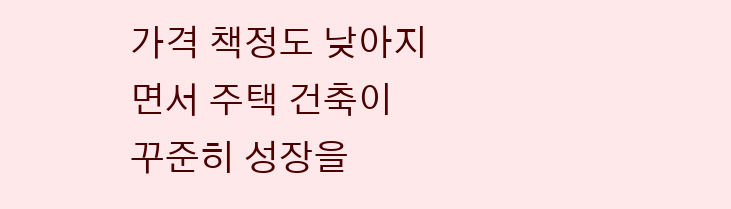가격 책정도 낮아지면서 주택 건축이 꾸준히 성장을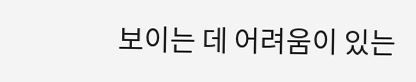보이는 데 어려움이 있는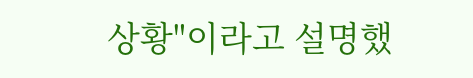상황"이라고 설명했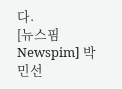다.
[뉴스핌 Newspim] 박민선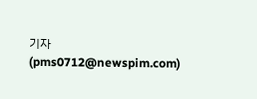기자 (pms0712@newspim.com)